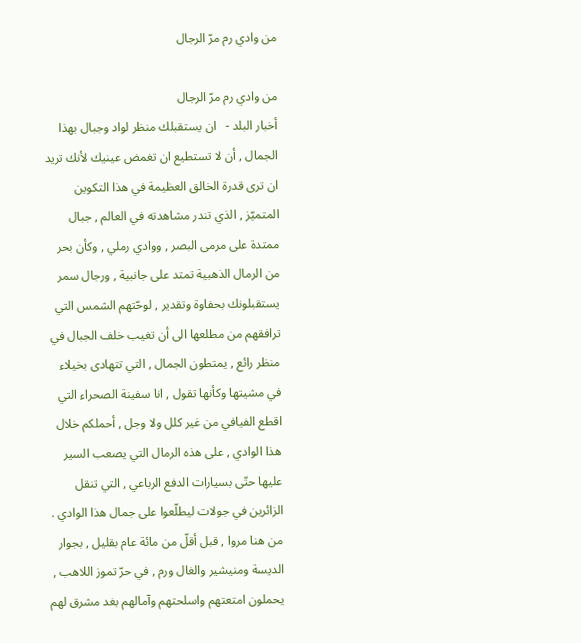من وادي رم مرّ الرجال

من وادي رم مرّ الرجال
أخبار البلد -   ان يستقبلك منظر لواد وجبال بهذا الجمال , أن لا تستطيع ان تغمض عينيك لأنك تريد ان ترى قدرة الخالق العظيمة في هذا التكوين المتميّز , الذي تندر مشاهدته في العالم , جبال ممتدة على مرمى البصر , ووادي رملي , وكأن بحر من الرمال الذهبية تمتد على جانبية , ورجال سمر يستقبلونك بحفاوة وتقدير , لوحّتهم الشمس التي ترافقهم من مطلعها الى أن تغيب خلف الجبال في منظر رائع , يمتطون الجمال , التي تتهادى بخيلاء في مشيتها وكأنها تقول , انا سفينة الصحراء التي اقطع الفيافي من غير كلل ولا وجل , أحملكم خلال هذا الوادي , على هذه الرمال التي يصعب السير عليها حتّى بسيارات الدفع الرباعي , التي تنقل الزائرين في جولات ليطلّعوا على جمال هذا الوادي .
من هنا مروا , قبل أقلّ من مائة عام بقليل , بجوار الديسة ومنيشير والغال ورم , في حرّ تموز اللاهب , يحملون امتعتهم واسلحتهم وآمالهم بغد مشرق لهم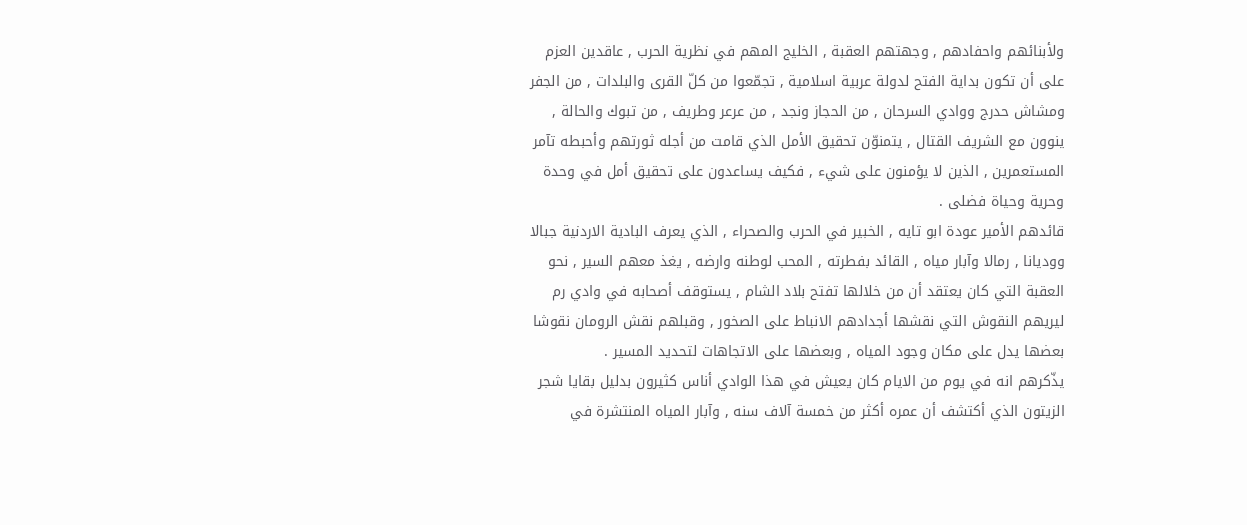ولأبنائهم واحفادهم , وجهتهم العقبة , الخليج المهم في نظرية الحرب , عاقدين العزم على أن تكون بداية الفتح لدولة عربية اسلامية , تجمّعوا من كلّ القرى والبلدات , من الجفر ومشاش حدرج ووادي السرحان , من الحجاز ونجد , من عرعر وطريف , من تبوك والحالة , ينوون مع الشريف القتال , يتمنوّن تحقيق الأمل الذي قامت من أجله ثورتهم وأحبطه تآمر المستعمرين , الذين لا يؤمنون على شيء , فكيف يساعدون على تحقيق أمل في وحدة وحرية وحياة فضلى .
قائدهم الأمير عودة ابو تايه , الخبير في الحرب والصحراء , الذي يعرف البادية الاردنية جبالا ووديانا , رمالا وآبار مياه , القائد بفطرته , المحب لوطنه وارضه , يغذ معهم السير , نحو العقبة التي كان يعتقد أن من خلالها تفتح بلاد الشام , يستوقف أصحابه في وادي رم ليريهم النقوش التي نقشها أجدادهم الانباط على الصخور , وقبلهم نقش الرومان نقوشا بعضها يدل على مكان وجود المياه , وبعضها على الاتجاهات لتحديد المسير .
يذّكرهم انه في يوم من الايام كان يعيش في هذا الوادي أناس كثيرون بدليل بقايا شجر الزيتون الذي أكتشف أن عمره أكثر من خمسة آلاف سنه , وآبار المياه المنتشرة في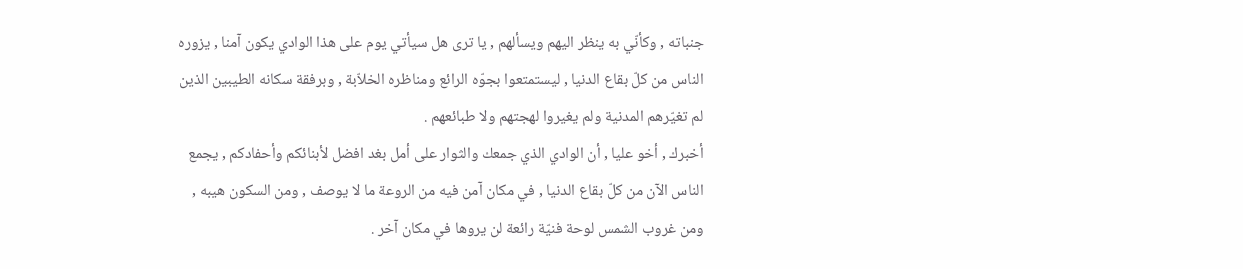جنباته , وكأنّي به ينظر اليهم ويسألهم , يا ترى هل سيأتي يوم على هذا الوادي يكون آمنا , يزوره الناس من كلّ بقاع الدنيا , ليستمتعوا بجوّه الرائع ومناظره الخلاّبة , وبرفقة سكانه الطيبين الذين لم تغيّرهم المدنية ولم يغيروا لهجتهم ولا طبائعهم .
أخبرك , أخو عليا , أن الوادي الذي جمعك والثوار على أمل بغد افضل لأبنائكم وأحفادكم , يجمع الناس الآن من كلّ بقاع الدنيا , في مكان آمن فيه من الروعة ما لا يوصف , ومن السكون هيبه , ومن غروب الشمس لوحة فنيّة رائعة لن يروها في مكان آخر .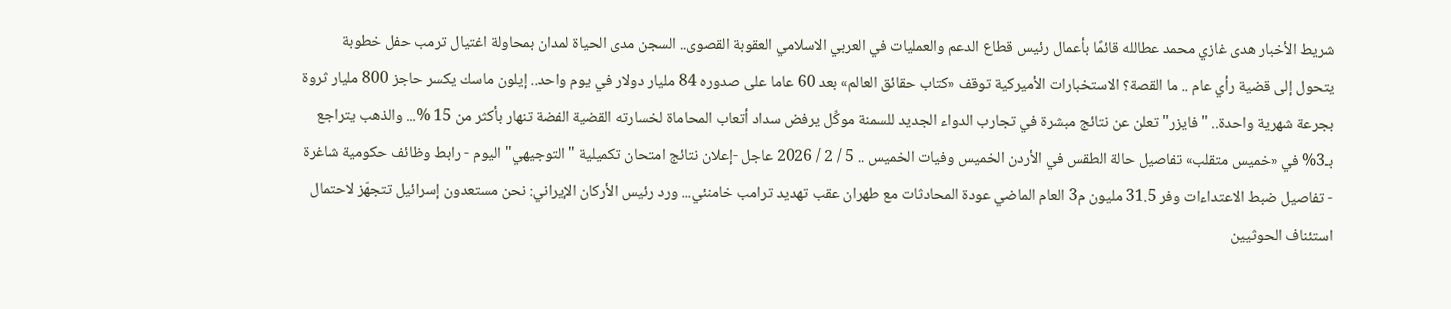شريط الأخبار هدى غازي محمد عطالله قائمًا بأعمال رئيس قطاع الدعم والعمليات في العربي الاسلامي العقوبة القصوى.. السجن مدى الحياة لمدان بمحاولة اغتيال ترمب حفل خطوبة يتحول إلى قضية رأي عام .. ما القصة؟ الاستخبارات الأميركية توقف «كتاب حقائق العالم» بعد 60 عاما على صدوره 84 مليار دولار في يوم واحد.. إيلون ماسك يكسر حاجز 800 مليار ثروة بجرعة شهرية واحدة.. "فايزر" تعلن عن نتائج مبشرة في تجارب الدواء الجديد للسمنة موكِّل يرفض سداد أتعاب المحاماة لخسارته القضية الفضة تنهار بأكثر من 15 %... والذهب يتراجع بـ3% في «خميس متقلب» تفاصيل حالة الطقس في الأردن الخميس وفيات الخميس .. 5 / 2 / 2026 عاجل -إعلان نتائج امتحان تكميلية "التوجيهي" اليوم - رابط وظائف حكومية شاغرة - تفاصيل ضبط الاعتداءات وفر 31.5 مليون م3 العام الماضي عودة المحادثات مع طهران عقب تهديد ترامب خامنئي... ورد رئيس الأركان الإيراني: نحن مستعدون إسرائيل تتجهّز لاحتمال استئناف الحوثيين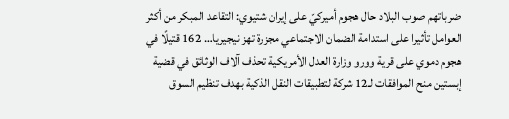ضرباتهم صوب البلاد حال هجوم أميركيّ على إيران شتيوي: التقاعد المبكر من أكثر العوامل تأثيرا على استدامة الضمان الاجتماعي مجزرة تهز نيجيريا… 162 قتيلًا في هجوم دموي على قرية وورو وزارة العدل الأمريكية تحذف آلاف الوثائق في قضية إبستين منح الموافقات لـ12 شركة لتطبيقات النقل الذكية بهدف تنظيم السوق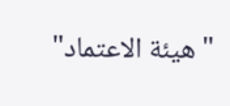"هيئة الاعتماد"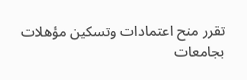تقرر منح اعتمادات وتسكين مؤهلات بجامعات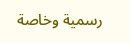رسمية وخاصة